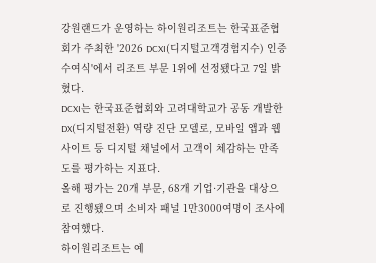강원랜드가 운영하는 하이원리조트는 한국표준협회가 주최한 '2026 DCXI(디지털고객경험지수) 인증수여식'에서 리조트 부문 1위에 선정됐다고 7일 밝혔다.
DCXI는 한국표준협회와 고려대학교가 공동 개발한 DX(디지털전환) 역량 진단 모델로, 모바일 앱과 웹사이트 등 디지털 채널에서 고객이 체감하는 만족도를 평가하는 지표다.
올해 평가는 20개 부문, 68개 기업·기관을 대상으로 진행됐으며 소비자 패널 1만3000여명이 조사에 참여했다.
하이원리조트는 예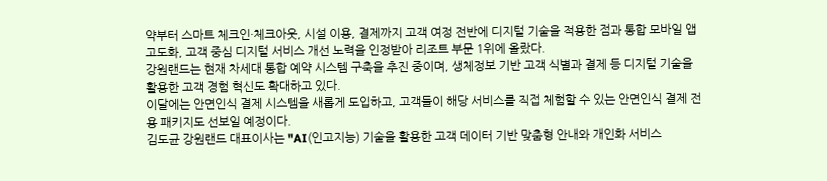약부터 스마트 체크인·체크아웃, 시설 이용, 결제까지 고객 여정 전반에 디지털 기술을 적용한 점과 통합 모바일 앱 고도화, 고객 중심 디지털 서비스 개선 노력을 인정받아 리조트 부문 1위에 올랐다.
강원랜드는 현재 차세대 통합 예약 시스템 구축을 추진 중이며, 생체정보 기반 고객 식별과 결제 등 디지털 기술을 활용한 고객 경험 혁신도 확대하고 있다.
이달에는 안면인식 결제 시스템을 새롭게 도입하고, 고객들이 해당 서비스를 직접 체험할 수 있는 안면인식 결제 전용 패키지도 선보일 예정이다.
김도균 강원랜드 대표이사는 "AI(인고지능) 기술을 활용한 고객 데이터 기반 맞춤형 안내와 개인화 서비스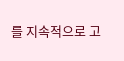를 지속적으로 고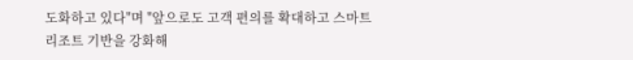도화하고 있다"며 "앞으로도 고객 편의를 확대하고 스마트 리조트 기반을 강화해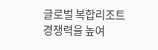글로벌 복합리조트 경쟁력을 높여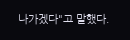나가겠다"고 말했다.